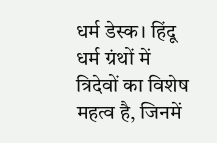धर्म डेस्क। हिंदू धर्म ग्रंथों में त्रिदेवों का विशेष महत्व है, जिनमें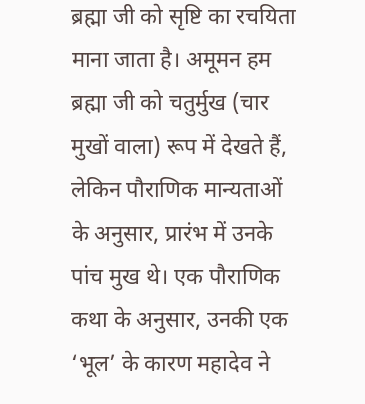ब्रह्मा जी को सृष्टि का रचयिता माना जाता है। अमूमन हम ब्रह्मा जी को चतुर्मुख (चार मुखों वाला) रूप में देखते हैं, लेकिन पौराणिक मान्यताओं के अनुसार, प्रारंभ में उनके पांच मुख थे। एक पौराणिक कथा के अनुसार, उनकी एक ‘भूल’ के कारण महादेव ने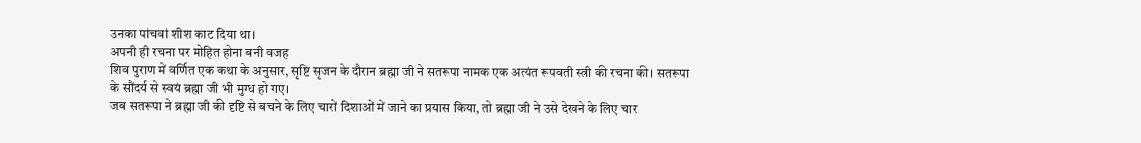उनका पांचवां शीश काट दिया था।
अपनी ही रचना पर मोहित होना बनी वजह
शिव पुराण में वर्णित एक कथा के अनुसार, सृष्टि सृजन के दौरान ब्रह्मा जी ने सतरूपा नामक एक अत्यंत रूपवती स्त्री की रचना की। सतरूपा के सौंदर्य से स्वयं ब्रह्मा जी भी मुग्ध हो गए।
जब सतरूपा ने ब्रह्मा जी की दृष्टि से बचने के लिए चारों दिशाओं में जाने का प्रयास किया, तो ब्रह्मा जी ने उसे देखने के लिए चार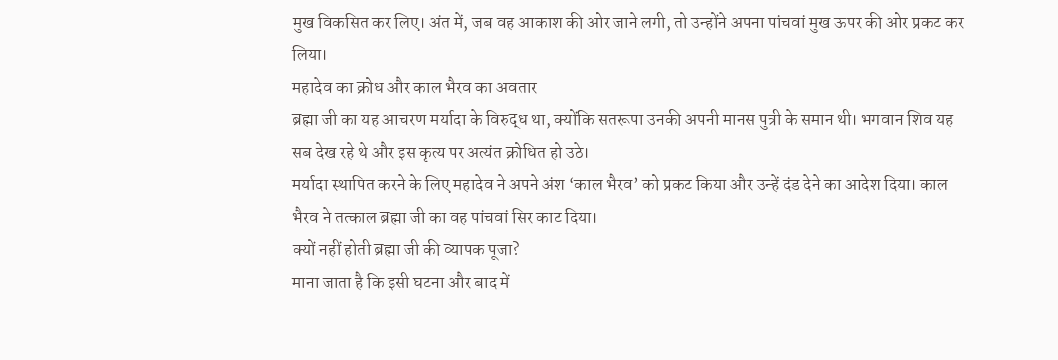मुख विकसित कर लिए। अंत में, जब वह आकाश की ओर जाने लगी, तो उन्होंने अपना पांचवां मुख ऊपर की ओर प्रकट कर लिया।
महादेव का क्रोध और काल भैरव का अवतार
ब्रह्मा जी का यह आचरण मर्यादा के विरुद्ध था, क्योंकि सतरूपा उनकी अपनी मानस पुत्री के समान थी। भगवान शिव यह सब देख रहे थे और इस कृत्य पर अत्यंत क्रोधित हो उठे।
मर्यादा स्थापित करने के लिए महादेव ने अपने अंश ‘काल भैरव’ को प्रकट किया और उन्हें दंड देने का आदेश दिया। काल भैरव ने तत्काल ब्रह्मा जी का वह पांचवां सिर काट दिया।
क्यों नहीं होती ब्रह्मा जी की व्यापक पूजा?
माना जाता है कि इसी घटना और बाद में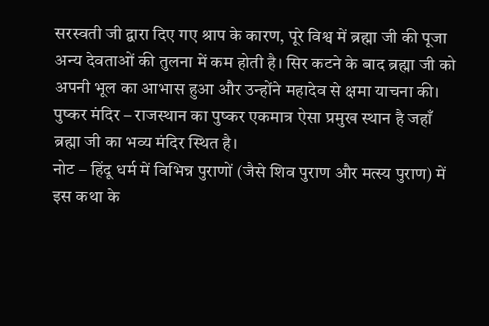सरस्वती जी द्वारा दिए गए श्राप के कारण, पूरे विश्व में ब्रह्मा जी की पूजा अन्य देवताओं की तुलना में कम होती है। सिर कटने के बाद ब्रह्मा जी को अपनी भूल का आभास हुआ और उन्होंने महादेव से क्षमा याचना की।
पुष्कर मंदिर – राजस्थान का पुष्कर एकमात्र ऐसा प्रमुख स्थान है जहाँ ब्रह्मा जी का भव्य मंदिर स्थित है।
नोट – हिंदू धर्म में विभिन्न पुराणों (जैसे शिव पुराण और मत्स्य पुराण) में इस कथा के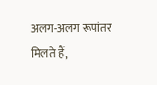अलग-अलग रूपांतर मिलते हैं,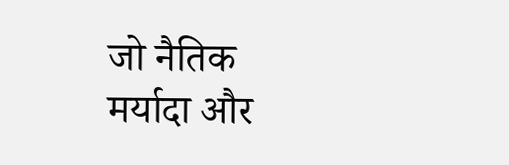जो नैतिक मर्यादा और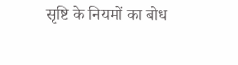सृष्टि के नियमों का बोध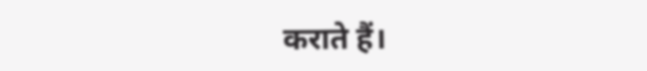कराते हैं।